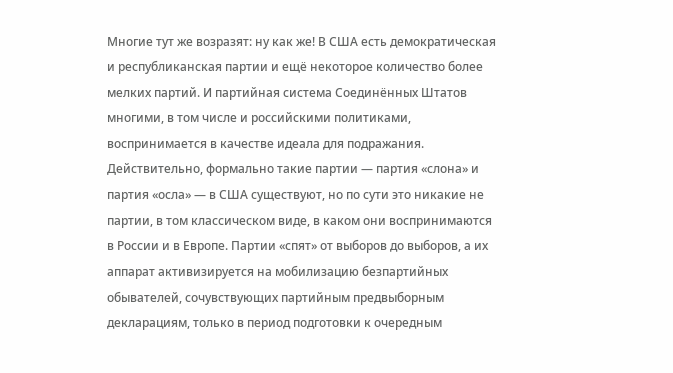Многие тут же возразят: ну как же! В США есть демократическая и республиканская партии и ещё некоторое количество более мелких партий. И партийная система Соединённых Штатов многими, в том числе и российскими политиками, воспринимается в качестве идеала для подражания. Действительно, формально такие партии — партия «слона» и партия «осла» — в США существуют, но по сути это никакие не партии, в том классическом виде, в каком они воспринимаются в России и в Европе. Партии «спят» от выборов до выборов, а их аппарат активизируется на мобилизацию безпартийных обывателей, сочувствующих партийным предвыборным декларациям, только в период подготовки к очередным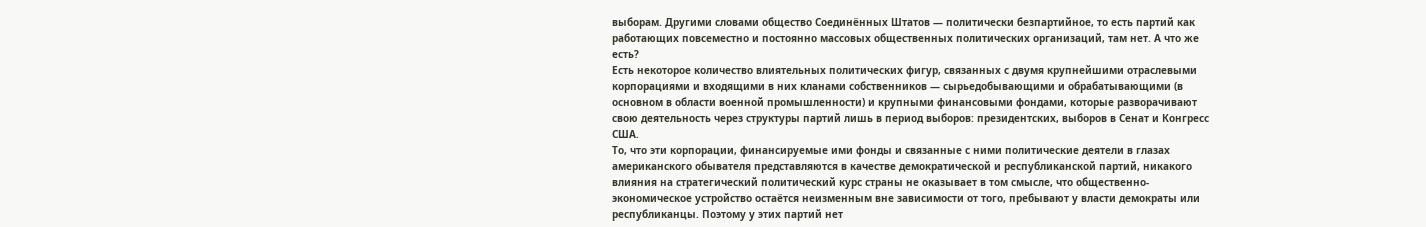выборам. Другими словами общество Соединённых Штатов — политически безпартийное, то есть партий как работающих повсеместно и постоянно массовых общественных политических организаций, там нет. А что же есть?
Есть некоторое количество влиятельных политических фигур, связанных с двумя крупнейшими отраслевыми корпорациями и входящими в них кланами собственников — сырьедобывающими и обрабатывающими (в основном в области военной промышленности) и крупными финансовыми фондами, которые разворачивают свою деятельность через структуры партий лишь в период выборов: президентских, выборов в Сенат и Конгресс США.
То, что эти корпорации, финансируемые ими фонды и связанные с ними политические деятели в глазах американского обывателя представляются в качестве демократической и республиканской партий, никакого влияния на стратегический политический курс страны не оказывает в том смысле, что общественно-экономическое устройство остаётся неизменным вне зависимости от того, пребывают у власти демократы или республиканцы. Поэтому у этих партий нет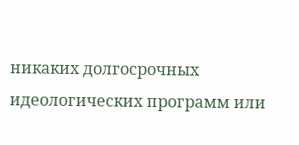никаких долгосрочных идеологических программ или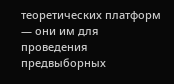теоретических платформ — они им для проведения предвыборных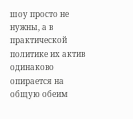шоу просто не нужны, а в практической политике их актив одинаково опирается на общую обеим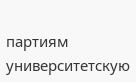партиям университетскую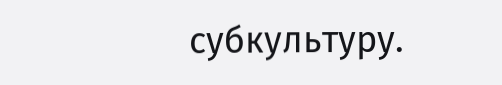субкультуру.